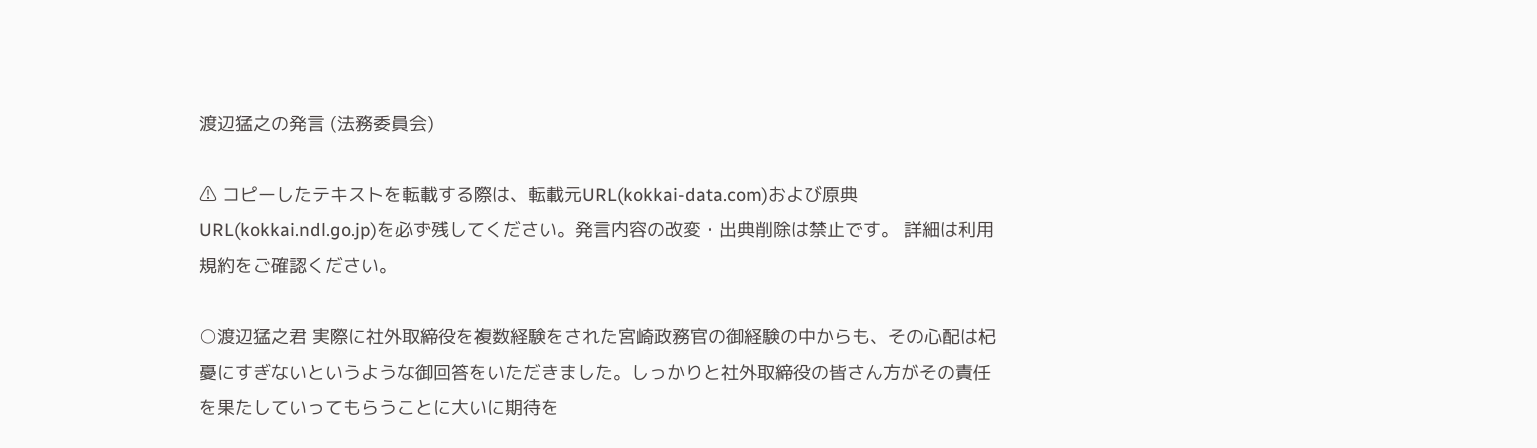渡辺猛之の発言 (法務委員会)

⚠ コピーしたテキストを転載する際は、転載元URL(kokkai-data.com)および原典URL(kokkai.ndl.go.jp)を必ず残してください。発言内容の改変・出典削除は禁止です。 詳細は利用規約をご確認ください。

○渡辺猛之君 実際に社外取締役を複数経験をされた宮崎政務官の御経験の中からも、その心配は杞憂にすぎないというような御回答をいただきました。しっかりと社外取締役の皆さん方がその責任を果たしていってもらうことに大いに期待を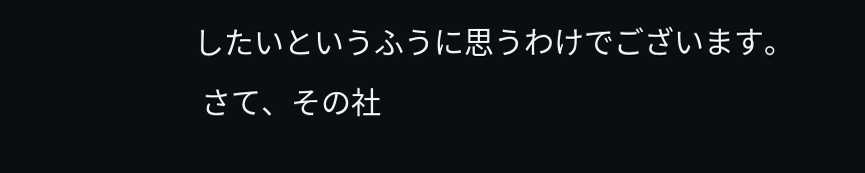したいというふうに思うわけでございます。
 さて、その社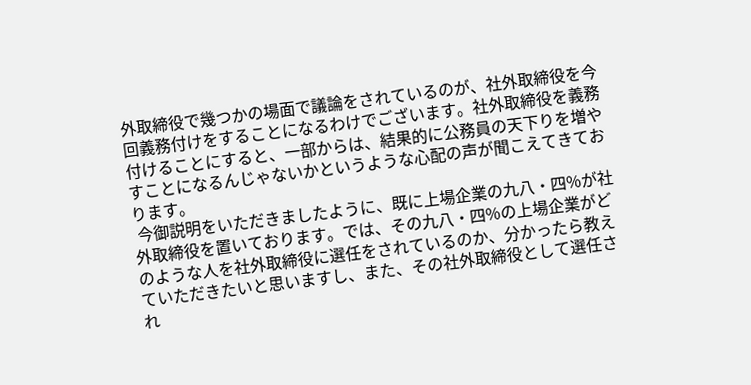外取締役で幾つかの場面で議論をされているのが、社外取締役を今回義務付けをすることになるわけでございます。社外取締役を義務付けることにすると、一部からは、結果的に公務員の天下りを増やすことになるんじゃないかというような心配の声が聞こえてきております。
 今御説明をいただきましたように、既に上場企業の九八・四%が社外取締役を置いております。では、その九八・四%の上場企業がどのような人を社外取締役に選任をされているのか、分かったら教えていただきたいと思いますし、また、その社外取締役として選任され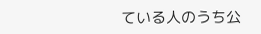ている人のうち公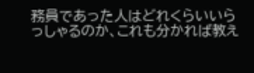務員であった人はどれくらいいらっしゃるのか、これも分かれば教え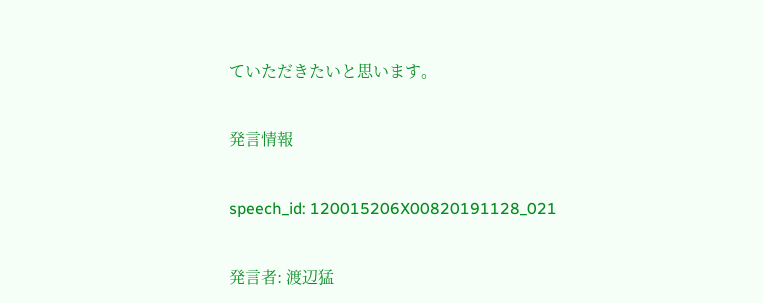ていただきたいと思います。

発言情報

speech_id: 120015206X00820191128_021

発言者: 渡辺猛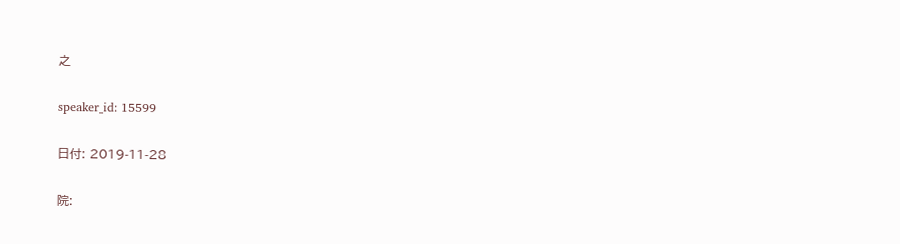之

speaker_id: 15599

日付: 2019-11-28

院: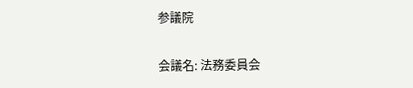参議院

会議名: 法務委員会